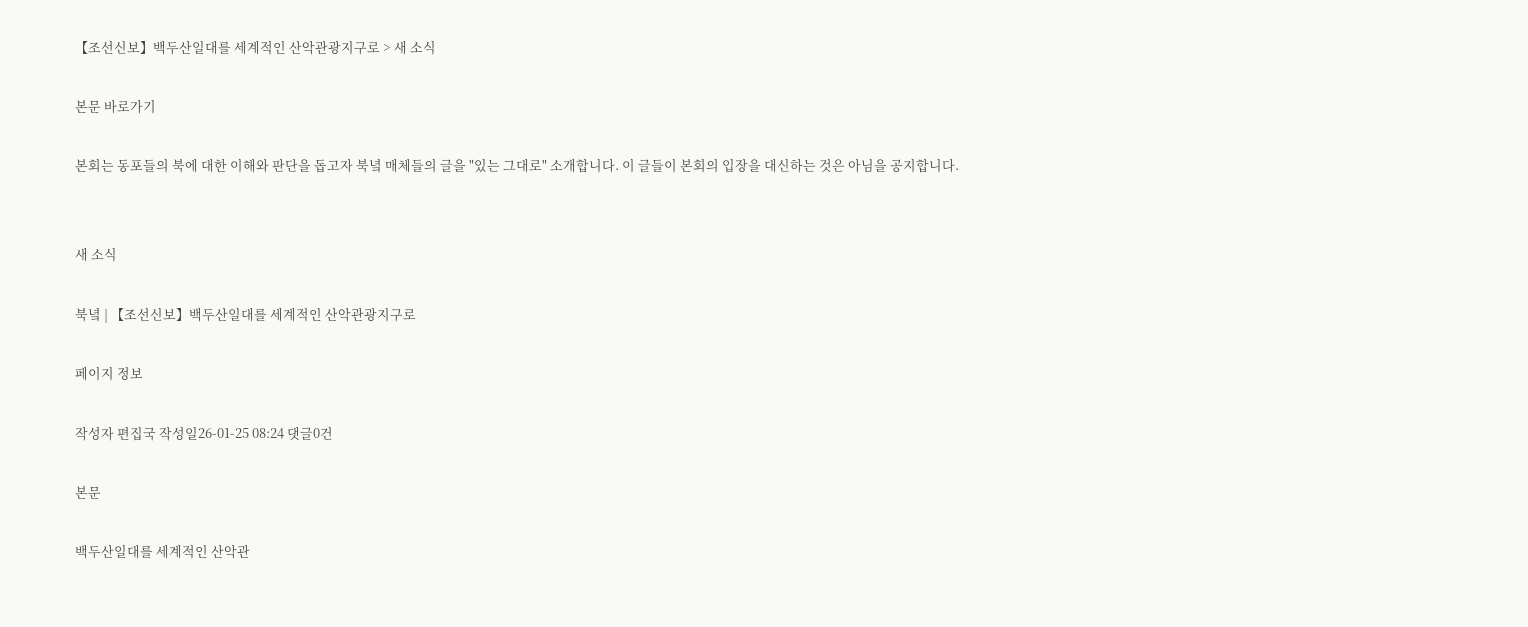【조선신보】백두산일대를 세계적인 산악관광지구로 > 새 소식

본문 바로가기

본회는 동포들의 북에 대한 이해와 판단을 돕고자 북녘 매체들의 글을 "있는 그대로" 소개합니다. 이 글들이 본회의 입장을 대신하는 것은 아님을 공지합니다.


새 소식

북녘 | 【조선신보】백두산일대를 세계적인 산악관광지구로

페이지 정보

작성자 편집국 작성일26-01-25 08:24 댓글0건

본문

백두산일대를 세계적인 산악관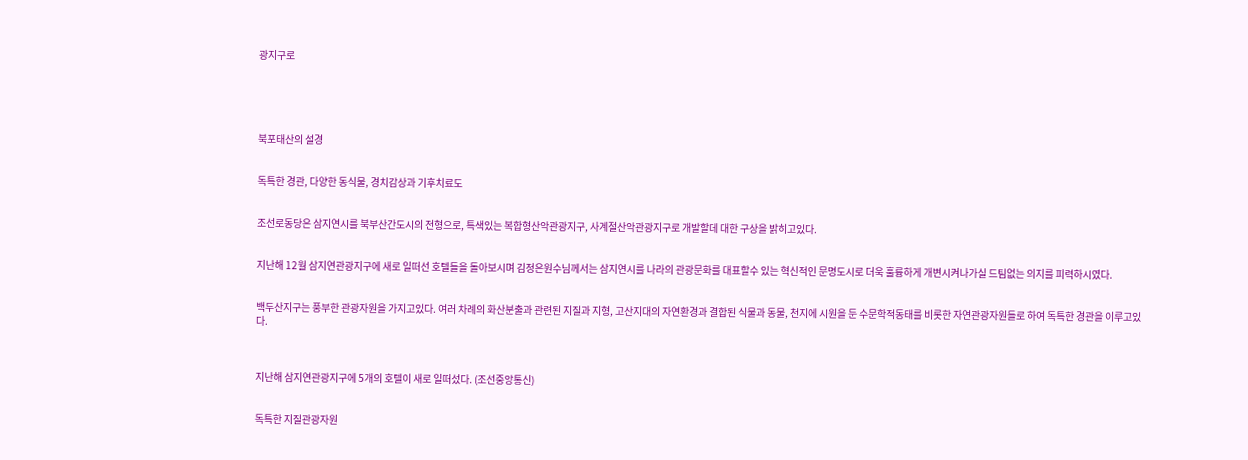광지구로





북포태산의 설경


독특한 경관, 다양한 동식물, 경치감상과 기후치료도


조선로동당은 삼지연시를 북부산간도시의 전형으로, 특색있는 복합형산악관광지구, 사계절산악관광지구로 개발할데 대한 구상을 밝히고있다.


지난해 12월 삼지연관광지구에 새로 일떠선 호텔들을 돌아보시며 김정은원수님께서는 삼지연시를 나라의 관광문화를 대표할수 있는 혁신적인 문명도시로 더욱 훌륭하게 개변시켜나가실 드팀없는 의지를 피력하시였다.


백두산지구는 풍부한 관광자원을 가지고있다. 여러 차례의 화산분출과 관련된 지질과 지형, 고산지대의 자연환경과 결합된 식물과 동물, 천지에 시원을 둔 수문학적동태를 비롯한 자연관광자원들로 하여 독특한 경관을 이루고있다.



지난해 삼지연관광지구에 5개의 호텔이 새로 일떠섰다. (조선중앙통신)


독특한 지질관광자원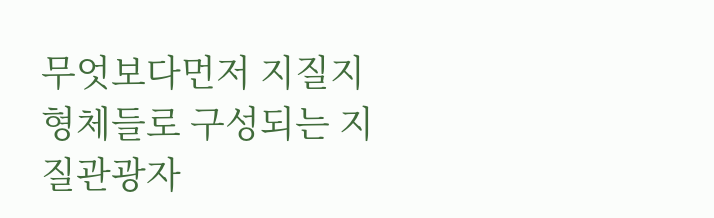무엇보다먼저 지질지형체들로 구성되는 지질관광자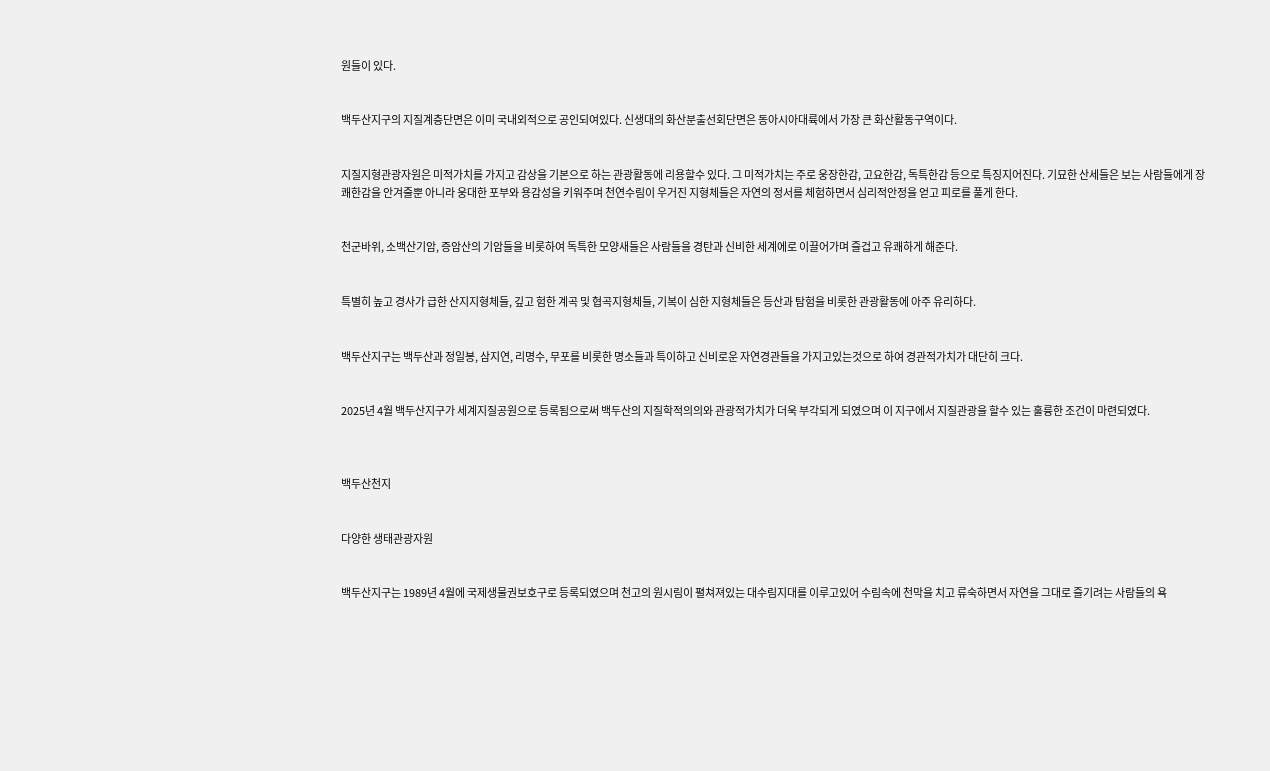원들이 있다.


백두산지구의 지질계층단면은 이미 국내외적으로 공인되여있다. 신생대의 화산분출선회단면은 동아시아대륙에서 가장 큰 화산활동구역이다.


지질지형관광자원은 미적가치를 가지고 감상을 기본으로 하는 관광활동에 리용할수 있다. 그 미적가치는 주로 웅장한감, 고요한감, 독특한감 등으로 특징지어진다. 기묘한 산세들은 보는 사람들에게 장쾌한감을 안겨줄뿐 아니라 웅대한 포부와 용감성을 키워주며 천연수림이 우거진 지형체들은 자연의 정서를 체험하면서 심리적안정을 얻고 피로를 풀게 한다.


천군바위, 소백산기암, 증암산의 기암들을 비롯하여 독특한 모양새들은 사람들을 경탄과 신비한 세계에로 이끌어가며 즐겁고 유쾌하게 해준다.


특별히 높고 경사가 급한 산지지형체들, 깊고 험한 계곡 및 협곡지형체들, 기복이 심한 지형체들은 등산과 탐험을 비롯한 관광활동에 아주 유리하다.


백두산지구는 백두산과 정일봉, 삼지연, 리명수, 무포를 비롯한 명소들과 특이하고 신비로운 자연경관들을 가지고있는것으로 하여 경관적가치가 대단히 크다.


2025년 4월 백두산지구가 세계지질공원으로 등록됨으로써 백두산의 지질학적의의와 관광적가치가 더욱 부각되게 되였으며 이 지구에서 지질관광을 할수 있는 훌륭한 조건이 마련되였다.



백두산천지


다양한 생태관광자원


백두산지구는 1989년 4월에 국제생물권보호구로 등록되였으며 천고의 원시림이 펼쳐져있는 대수림지대를 이루고있어 수림속에 천막을 치고 류숙하면서 자연을 그대로 즐기려는 사람들의 욕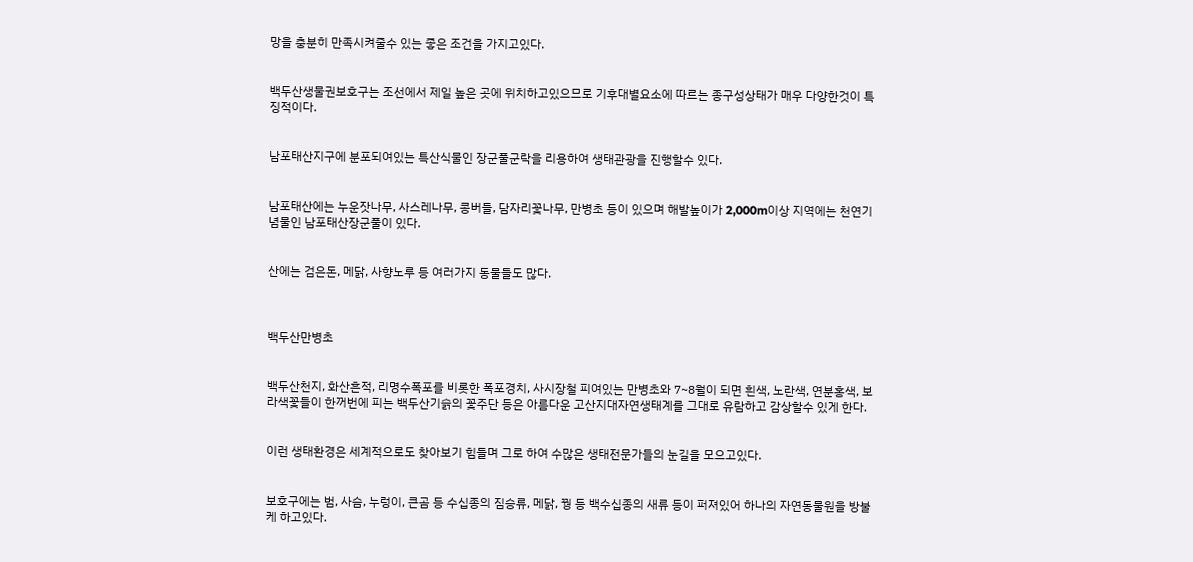망을 충분히 만족시켜줄수 있는 좋은 조건을 가지고있다.


백두산생물권보호구는 조선에서 제일 높은 곳에 위치하고있으므로 기후대별요소에 따르는 종구성상태가 매우 다양한것이 특징적이다.


남포태산지구에 분포되여있는 특산식물인 장군풀군락을 리용하여 생태관광을 진행할수 있다.


남포태산에는 누운잣나무, 사스레나무, 콩버들, 담자리꽃나무, 만병초 등이 있으며 해발높이가 2,000m이상 지역에는 천연기념물인 남포태산장군풀이 있다.


산에는 검은돈, 메닭, 사향노루 등 여러가지 동물들도 많다.



백두산만병초


백두산천지, 화산흔적, 리명수폭포를 비롯한 폭포경치, 사시장철 피여있는 만병초와 7~8월이 되면 흰색, 노란색, 연분홍색, 보라색꽃들이 한꺼번에 피는 백두산기슭의 꽃주단 등은 아름다운 고산지대자연생태계를 그대로 유람하고 감상할수 있게 한다.


이런 생태환경은 세계적으로도 찾아보기 힘들며 그로 하여 수많은 생태전문가들의 눈길을 모으고있다.


보호구에는 범, 사슴, 누렁이, 큰곰 등 수십종의 짐승류, 메닭, 꿩 등 백수십종의 새류 등이 퍼져있어 하나의 자연동물원을 방불케 하고있다.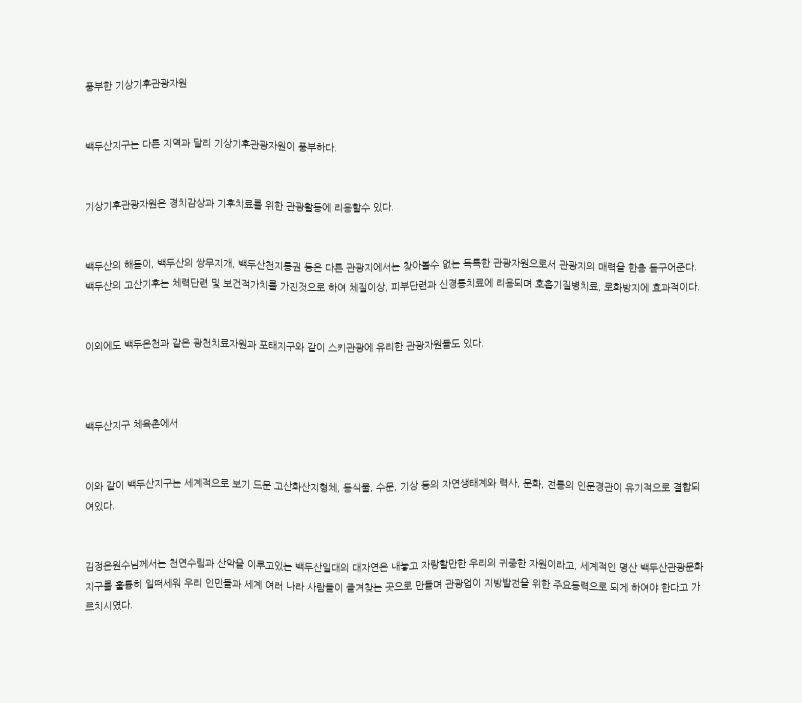풍부한 기상기후관광자원


백두산지구는 다른 지역과 달리 기상기후관광자원이 풍부하다.


기상기후관광자원은 경치감상과 기후치료를 위한 관광활동에 리용할수 있다.


백두산의 해돋이, 백두산의 쌍무지개, 백두산천지룡권 등은 다른 관광지에서는 찾아볼수 없는 독특한 관광자원으로서 관광지의 매력을 한층 돋구어준다. 백두산의 고산기후는 체력단련 및 보건적가치를 가진것으로 하여 체질이상, 피부단련과 신경통치료에 리용되며 호흡기질병치료, 로화방지에 효과적이다.


이외에도 백두온천과 같은 광천치료자원과 포태지구와 같이 스키관광에 유리한 관광자원들도 있다.



백두산지구 체육촌에서


이와 같이 백두산지구는 세계적으로 보기 드문 고산화산지형체, 동식물, 수문, 기상 등의 자연생태계와 력사, 문화, 전통의 인문경관이 유기적으로 결합되여있다.


김정은원수님께서는 천연수림과 산악을 이루고있는 백두산일대의 대자연은 내놓고 자랑할만한 우리의 귀중한 자원이라고, 세계적인 명산 백두산관광문화지구를 훌륭히 일떠세워 우리 인민들과 세계 여러 나라 사람들이 즐겨찾는 곳으로 만들며 관광업이 지방발전을 위한 주요동력으로 되게 하여야 한다고 가르치시였다.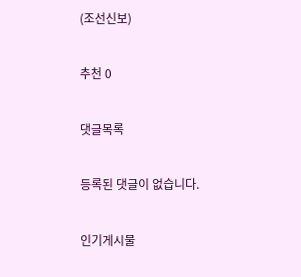(조선신보)

추천 0

댓글목록

등록된 댓글이 없습니다.

인기게시물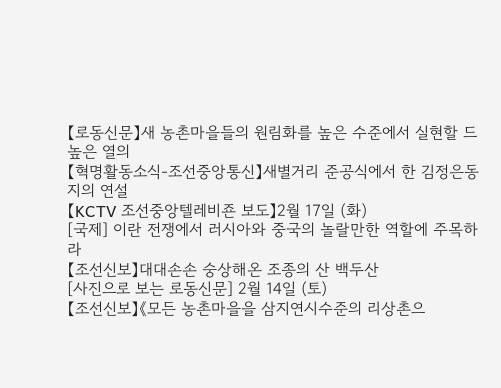【로동신문】새 농촌마을들의 원림화를 높은 수준에서 실현할 드높은 열의
【혁명활동소식-조선중앙통신】새별거리 준공식에서 한 김정은동지의 연설
【KCTV 조선중앙텔레비죤 보도】2월 17일 (화)
[국제] 이란 전쟁에서 러시아와 중국의 놀랄만한 역할에 주목하라
【조선신보】대대손손 숭상해온 조종의 산 백두산
[사진으로 보는 로동신문] 2월 14일 (토)
【조선신보】《모든 농촌마을을 삼지연시수준의 리상촌으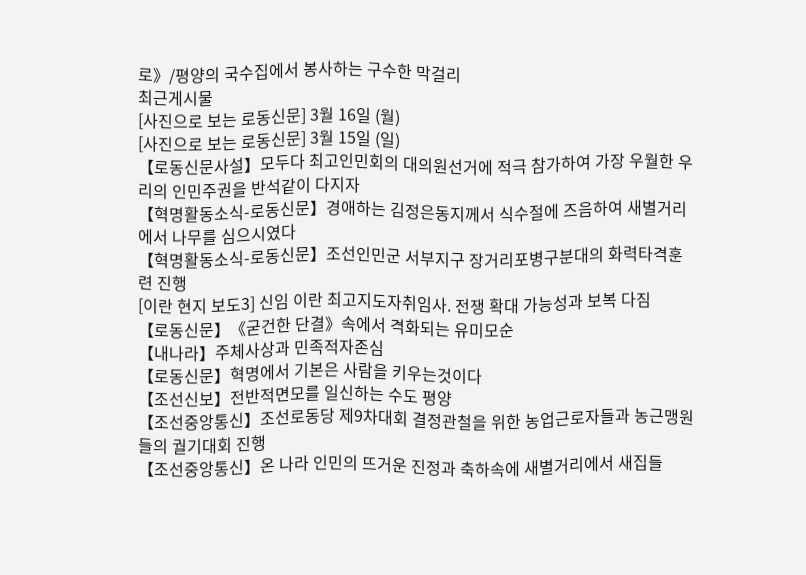로》/평양의 국수집에서 봉사하는 구수한 막걸리
최근게시물
[사진으로 보는 로동신문] 3월 16일 (월)
[사진으로 보는 로동신문] 3월 15일 (일)
【로동신문사설】모두다 최고인민회의 대의원선거에 적극 참가하여 가장 우월한 우리의 인민주권을 반석같이 다지자
【혁명활동소식-로동신문】경애하는 김정은동지께서 식수절에 즈음하여 새별거리에서 나무를 심으시였다
【혁명활동소식-로동신문】조선인민군 서부지구 장거리포병구분대의 화력타격훈련 진행
[이란 현지 보도3] 신임 이란 최고지도자취임사. 전쟁 확대 가능성과 보복 다짐
【로동신문】《굳건한 단결》속에서 격화되는 유미모순
【내나라】주체사상과 민족적자존심
【로동신문】혁명에서 기본은 사람을 키우는것이다
【조선신보】전반적면모를 일신하는 수도 평양
【조선중앙통신】조선로동당 제9차대회 결정관철을 위한 농업근로자들과 농근맹원들의 궐기대회 진행
【조선중앙통신】온 나라 인민의 뜨거운 진정과 축하속에 새별거리에서 새집들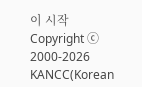이 시작
Copyright ⓒ 2000-2026 KANCC(Korean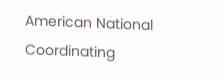American National Coordinating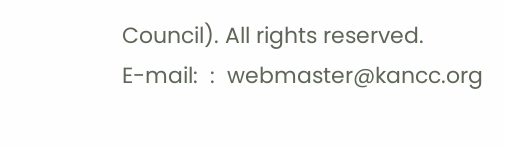Council). All rights reserved.
E-mail:  :  webmaster@kancc.org